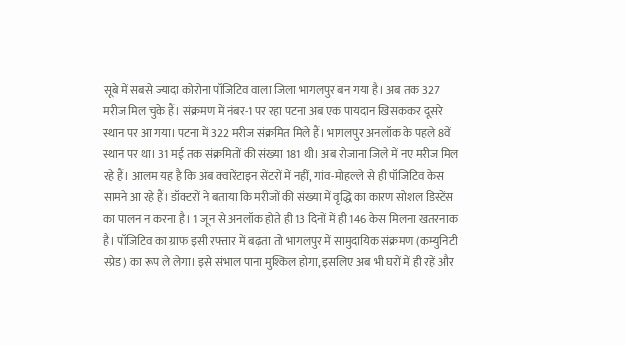सूबे में सबसे ज्यादा कोरोना पॉजिटिव वाला जिला भागलपुर बन गया है। अब तक 327 मरीज मिल चुके हैं। संक्रमण में नंबर-1 पर रहा पटना अब एक पायदान खिसककर दूसरे स्थान पर आ गया। पटना में 322 मरीज संक्रमित मिले हैं। भागलपुर अनलॉक के पहले 8वें स्थान पर था। 31 मई तक संक्रमितों की संख्या 181 थी। अब रोजाना जिले में नए मरीज मिल रहे हैं। आलम यह है कि अब क्वारेंटाइन सेंटरों में नहीं, गांव-मोहल्ले से ही पॉजिटिव केस सामने आ रहे हैं। डॉक्टरों ने बताया कि मरीजों की संख्या में वृद्धि का कारण सोशल डिस्टेंस का पालन न करना है। 1 जून से अनलॉक होते ही 13 दिनों में ही 146 केस मिलना खतरनाक है। पॉजिटिव का ग्राफ इसी रफ्तार में बढ़ता तो भागलपुर में सामुदायिक संक्रमण (कम्युनिटी स्प्रेड) का रूप ले लेगा। इसे संभाल पाना मुश्किल होगा, इसलिए अब भी घरों में ही रहें और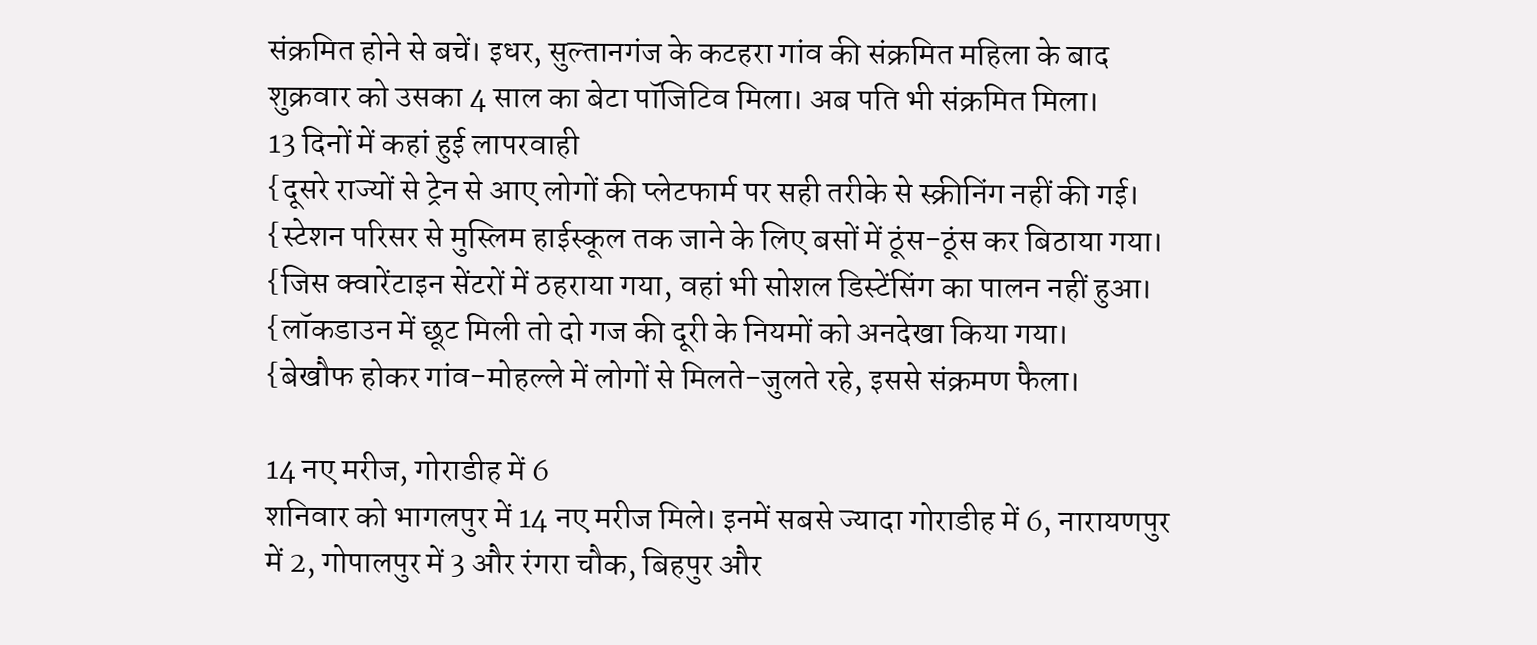संक्रमित होने से बचें। इधर, सुल्तानगंज के कटहरा गांव की संक्रमित महिला के बाद शुक्रवार को उसका 4 साल का बेटा पॉजिटिव मिला। अब पति भी संक्रमित मिला।
13 दिनों में कहां हुई लापरवाही
{दूसरे राज्यों से ट्रेन से आए लोगों की प्लेटफार्म पर सही तरीके से स्क्रीनिंग नहीं की गई।
{स्टेशन परिसर से मुस्लिम हाईस्कूल तक जाने के लिए बसों में ठूंस-ठूंस कर बिठाया गया।
{जिस क्वारेंटाइन सेंटरों में ठहराया गया, वहां भी सोशल डिस्टेंसिंग का पालन नहीं हुआ।
{लॉकडाउन में छूट मिली तो दो गज की दूरी के नियमों को अनदेखा किया गया।
{बेखौफ होकर गांव-मोहल्ले में लोगों से मिलते-जुलते रहे, इससे संक्रमण फैला।

14 नए मरीज, गोराडीह में 6
शनिवार को भागलपुर में 14 नए मरीज मिले। इनमें सबसे ज्यादा गोराडीह में 6, नारायणपुर में 2, गोपालपुर में 3 और रंगरा चौक, बिहपुर और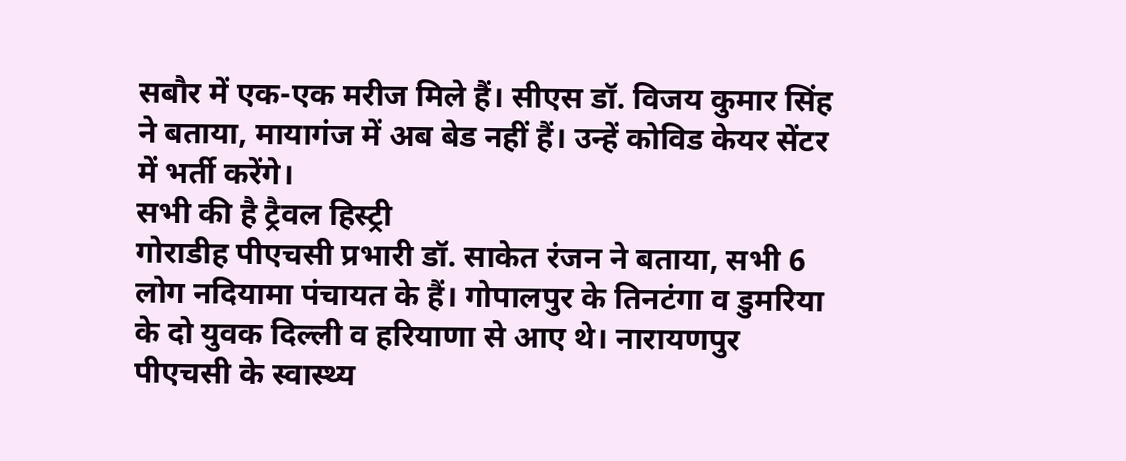सबौर में एक-एक मरीज मिले हैं। सीएस डॉ. विजय कुमार सिंह ने बताया, मायागंज में अब बेड नहीं हैं। उन्हें कोविड केयर सेंटर में भर्ती करेंगे।
सभी की है ट्रैवल हिस्ट्री
गोराडीह पीएचसी प्रभारी डॉ. साकेत रंजन ने बताया, सभी 6 लोग नदियामा पंचायत के हैं। गोपालपुर के तिनटंगा व डुमरिया के दो युवक दिल्ली व हरियाणा से आए थे। नारायणपुर पीएचसी के स्वास्थ्य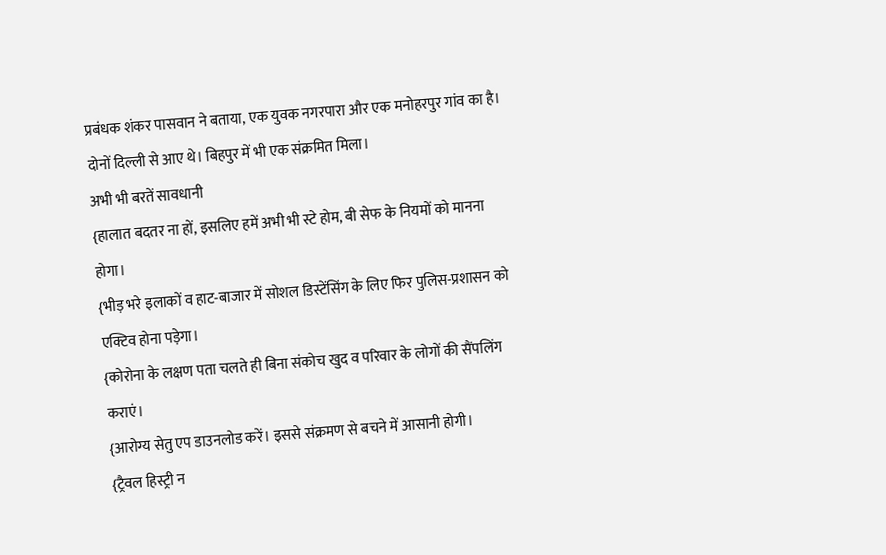प्रबंधक शंकर पासवान ने बताया, एक युवक नगरपारा और एक मनोहरपुर गांव का है। दोनों दिल्ली से आए थे। बिहपुर में भी एक संक्रमित मिला।
अभी भी बरतें सावधानी
{हालात बदतर ना हों, इसलिए हमें अभी भी स्टे होम, बी सेफ के नियमों को मानना होगा।
{भीड़ भरे इलाकों व हाट-बाजार में सोशल डिस्टेंसिंग के लिए फिर पुलिस-प्रशासन को एक्टिव होना पड़ेगा।
{कोरोना के लक्षण पता चलते ही बिना संकोच खुद व परिवार के लोगों की सैंपलिंग कराएं।
{आरोग्य सेतु एप डाउनलोड करें। इससे संक्रमण से बचने में आसानी होगी।
{ट्रैवल हिस्ट्री न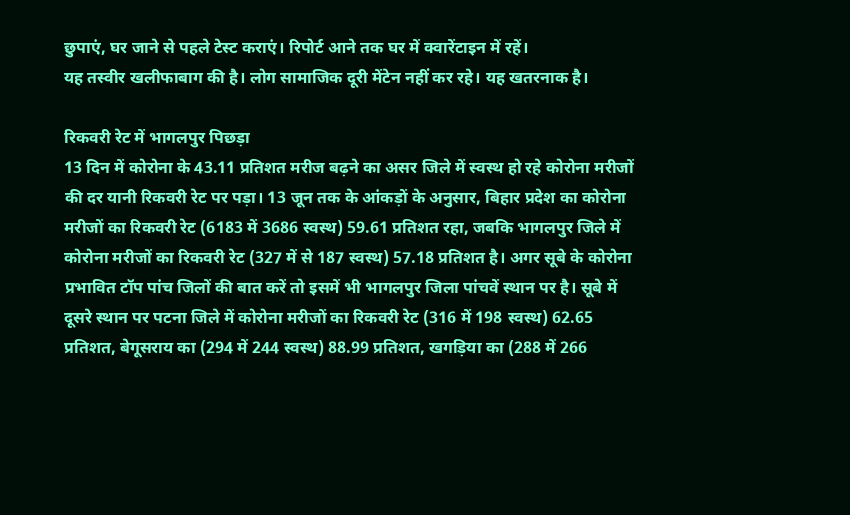छुपाएं, घर जाने से पहले टेस्ट कराएं। रिपोर्ट आने तक घर में क्वारेंटाइन में रहें।
यह तस्वीर खलीफाबाग की है। लोग सामाजिक दूरी मेंटेन नहीं कर रहे। यह खतरनाक है।

रिकवरी रेट में भागलपुर पिछड़ा
13 दिन में कोरोना के 43.11 प्रतिशत मरीज बढ़ने का असर जिले में स्वस्थ हो रहे कोरोना मरीजों की दर यानी रिकवरी रेट पर पड़ा। 13 जून तक के आंकड़ों के अनुसार, बिहार प्रदेश का कोरोना मरीजों का रिकवरी रेट (6183 में 3686 स्वस्थ) 59.61 प्रतिशत रहा, जबकि भागलपुर जिले में कोरोना मरीजों का रिकवरी रेट (327 में से 187 स्वस्थ) 57.18 प्रतिशत है। अगर सूबे के कोरोना प्रभावित टॉप पांच जिलों की बात करें तो इसमें भी भागलपुर जिला पांचवें स्थान पर है। सूबे में दूसरे स्थान पर पटना जिले में कोरोना मरीजों का रिकवरी रेट (316 में 198 स्वस्थ) 62.65 प्रतिशत, बेगूसराय का (294 में 244 स्वस्थ) 88.99 प्रतिशत, खगड़िया का (288 में 266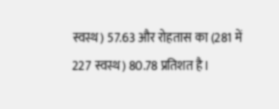स्वस्थ) 57.63 और रोहतास का (281 में 227 स्वस्थ) 80.78 प्रतिशत है।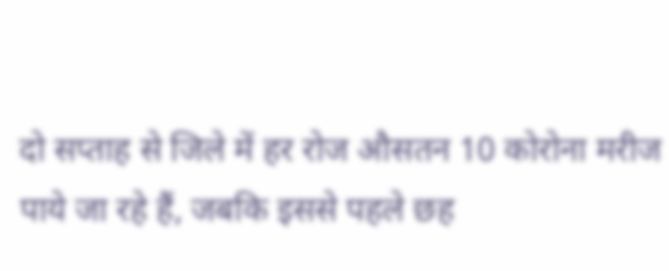दो सप्ताह से जिले में हर रोज औसतन 10 कोरोना मरीज पाये जा रहे हैं, जबकि इससे पहले छह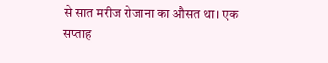से सात मरीज रोजाना का औसत था। एक सप्ताह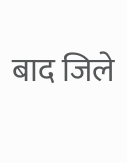बाद जिले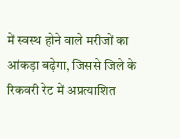में स्वस्थ होने वाले मरीजों का आंकड़ा बढ़ेगा, जिससे जिले के रिकवरी रेट में अप्रत्याशित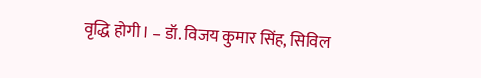वृद्धि होगी। – डॉ. विजय कुमार सिंह, सिविल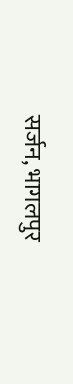सर्जन, भागलपुर